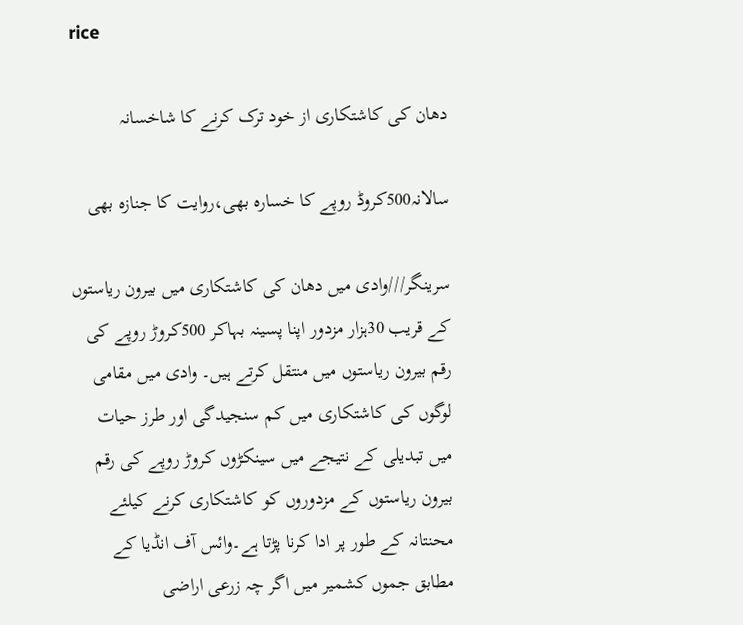rice

دھان کی کاشتکاری از خود ترک کرنے کا شاخسانہ

سالانہ500کروڈ روپے کا خسارہ بھی،روایت کا جنازہ بھی

سرینگر///وادی میں دھان کی کاشتکاری میں بیرون ریاستوں کے قریب 30ہزار مزدور اپنا پسینہ بہاکر 500کروڑ روپے کی رقم بیرون ریاستوں میں منتقل کرتے ہیں۔ وادی میں مقامی لوگوں کی کاشتکاری میں کم سنجیدگی اور طرز حیات میں تبدیلی کے نتیجے میں سینکڑوں کروڑ روپے کی رقم بیرون ریاستوں کے مزدوروں کو کاشتکاری کرنے کیلئے محنتانہ کے طور پر ادا کرنا پڑتا ہے۔وائس آف انڈیا کے مطابق جموں کشمیر میں اگر چہ زرعی اراضی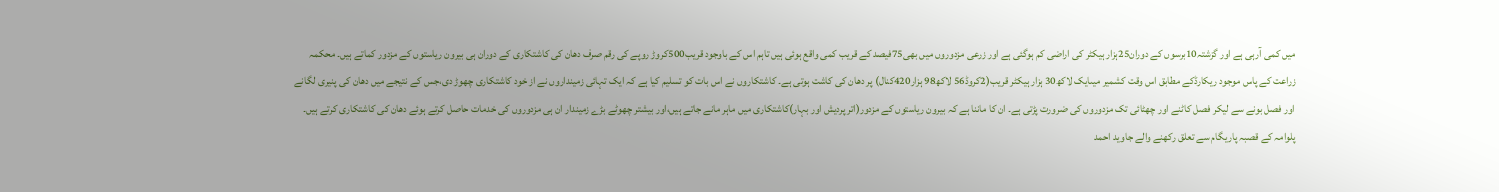میں کمی آرہی ہے اور گزشتہ10برسوں کے دوران25ہزار ہیکٹر کی اراضی کم ہوگئی ہے اور زرعی مزدوروں میں بھی75فیصد کے قریب کمی واقع ہوئی ہیں تاہم اس کے باوجود قریب500کروڑ روپے کی رقم صرف دھان کی کاشتکاری کے دوران ہی بیرون ریاستوں کے مزدور کماتے ہیں۔ محکمہ زراعت کے پاس موجود ریکارڈکے مطابق اس وقت کشمیر میںایک لاکھ30 ہزار ہیکٹر قریب(2کروڈ56 لاکھ98 ہزار420کنال) پر دھان کی کاشت ہوتی ہے۔ کاشتکاروں نے اس بات کو تسلیم کیا ہے کہ ایک تہائی زمینداروں نے از خود کاشتکاری چھوڑ دی،جس کے نتیجے میں دھان کی پنیری لگانے اور فصل بونے سے لیکر فصل کاٹنے اور چھٹائی تک مزدوروں کی ضرورت پڑتی ہے۔ ان کا ماننا ہے کہ بیرون ریاستوں کے مزدور(اتر پردیش اور بہار)کاشتکاری میں ماہر مانے جاتے ہیں،اور بیشتر چھوٹے بڑے زمیندار ان ہی مزدوروں کی خدمات حاصل کرتے ہوئے دھان کی کاشتکاری کرتے ہیں۔ پلوامہ کے قصبہ پاریگام سے تعلق رکھنے والے جاوید احمد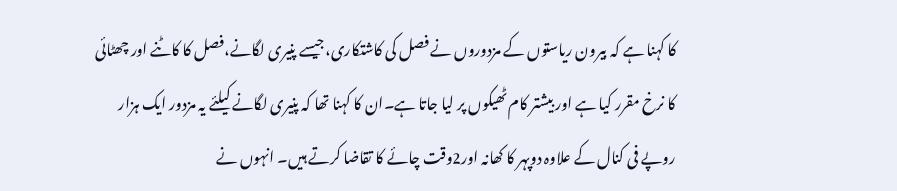کا کہنا ہے کہ بیرون ریاستوں کے مزدوروں نے فصل کی کاشتکاری،جیسے پنیری لگانے،فصل کا کاٹنے اور چھٹائی کا نرخ مقرر کیا ہے اور بیشتر کام ٹھیکوں پر لیا جاتا ہے۔ان کا کہنا تھا کہ پنیری لگانے کیلئے یہ مزدور ایک ہزار روپے فی کنال کے علاوہ دوپہر کا کھانہ اور2وقت چائے کا تقاضا کرتے ہیں۔ انہوں نے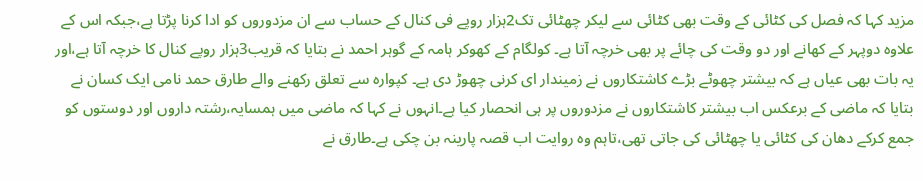مزید کہا کہ فصل کی کٹائی کے وقت بھی کٹائی سے لیکر چھٹائی تک2ہزار روپے فی کنال کے حساب سے ان مزدوروں کو ادا کرنا پڑتا ہے،جبکہ اس کے علاوہ دوپہر کے کھانے اور دو وقت کی چائے پر بھی خرچہ آتا ہے۔ کولگام کے کھوکر ہامہ کے گوہر احمد نے بتایا کہ قریب3ہزار روپے کنال کا خرچہ آتا ہے،اور یہ بات بھی عیاں ہے کہ بیشتر چھوٹے بڑے کاشتکاروں نے زمیندار ای کرنی چھوڑ دی ہے۔ کپوارہ سے تعلق رکھنے والے طارق حمد نامی ایک کسان نے بتایا کہ ماضی کے برعکس اب بیشتر کاشتکاروں نے مزدوروں پر ہی انحصار کیا ہے۔انہوں نے کہا کہ ماضی میں ہمسایہ،رشتہ داروں اور دوستوں کو جمع کرکے دھان کی کٹائی یا چھٹائی کی جاتی تھی،تاہم وہ روایت اب قصہ پارینہ بن چکی ہے۔طارق نے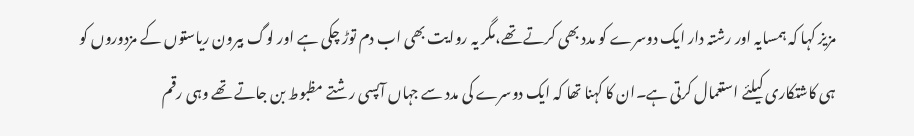مزیز کہا کہ ہمسایہ اور رشتہ دار ایک دوسرے کو مدد بھی کرتے تھے،مگر یہ روایت بھی اب دم توڑ چکی ہے اور لوگ بیرون ریاستوں کے مزدوروں کو ہی کاشتکاری کیلئے استعمال کرتی ہے۔ان کا کہنا تھا کہ ایک دوسرے کی مدد سے جہاں آپسی رشتے مظبوط بن جاتے تھے وہی رقم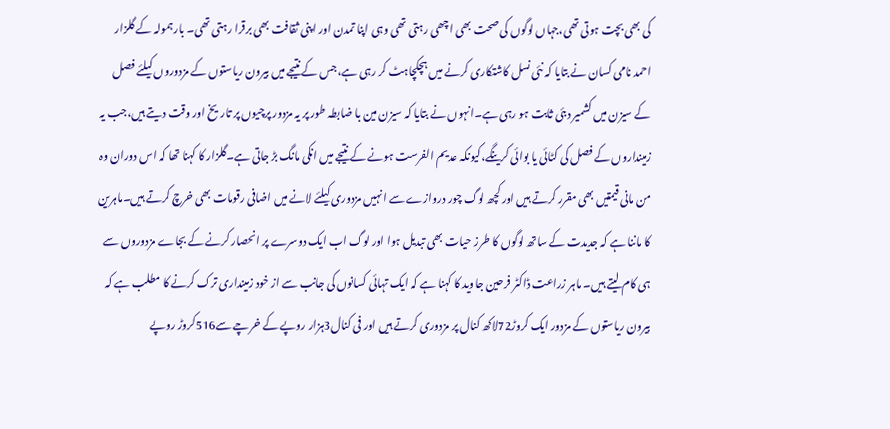کی بھی بچت ہوتی تھی،جہاں لوگوں کی صحت بھی اچھی رہتی تھی وہی اپنا تمدن اور اپنی ثقافت بھی برقرا رہتی تھی۔ بارہمولہ کے گلزار احمد نامی کسان نے بتایا کہ نئی نسل کاشتکاری کرنے میں ہچکچاہٹ کر رہی ہے،جس کے نتیجے میں بیرون ریاستوں کے مزدوروں کیلئے فصل کے سیزن میں کشمیر دبئی ثابت ہو رہی ہے۔انہوں نے بتایا کہ سیزن مین با ضابطہ طور پر یہ مزدور پرچیوں پر تاریخ اور وقت دیتے ہیں،جب یہ زمینداروں کے فصل کی کٹائی یا بوائی کرینگے،کیونکہ عدیم الفرست ہونے کے نتیجے میں انکی مانگ بڑ جاتی ہے۔گلزار کا کہنا تھا کہ اس دوران وہ من مانی قیمتیں بھی مقرر کرتے ہیں اور کچھ لوگ چور دروازے سے انہیں مزدوری کیلئے لانے میں اضافی رقومات بھی خرچ کرتے ہیں۔ماہرین کا ماننا ہے کہ جدیدت کے ساتھ لوگوں کا طرز حیات بھی تبدیل ہوا اور لوگ اب ایک دوسرے پر انحصار کرنے کے بجاے مزدوروں سے ہی کام لیتے ہیں۔ ماہر زراعت ڈاکٹر فرحین جاوید کا کہنا ہے کہ ایک تہائی کسانوں کی جانب سے از خود زمینداری ترک کرنے کا مطلب ہے کہ بیرون ریاستوں کے مزدور ایک کروڑ72لاکھ کنال پر مزدوری کرتے ہیں اور فی کنال3ہزار روپے کے خرچے سے516کروڑ روپے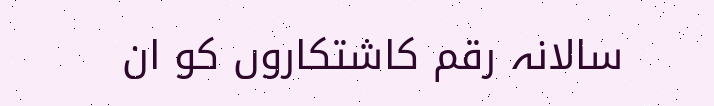سالانہ رقم کاشتکاروں کو ان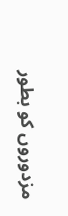مزدوروں کو بطور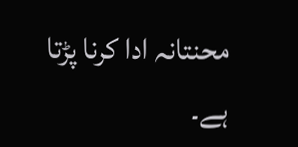محنتانہ ادا کرنا پڑتا ہے۔